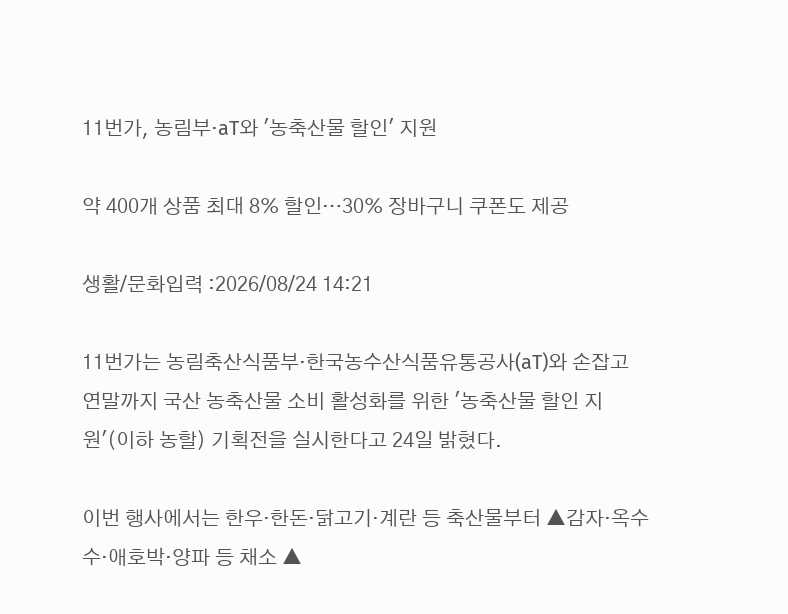11번가, 농림부·aT와 '농축산물 할인' 지원

약 400개 상품 최대 8% 할인…30% 장바구니 쿠폰도 제공

생활/문화입력 :2026/08/24 14:21

11번가는 농림축산식품부·한국농수산식품유통공사(aT)와 손잡고 연말까지 국산 농축산물 소비 활성화를 위한 '농축산물 할인 지원'(이하 농할) 기획전을 실시한다고 24일 밝혔다.

이번 행사에서는 한우·한돈·닭고기·계란 등 축산물부터 ▲감자·옥수수·애호박·양파 등 채소 ▲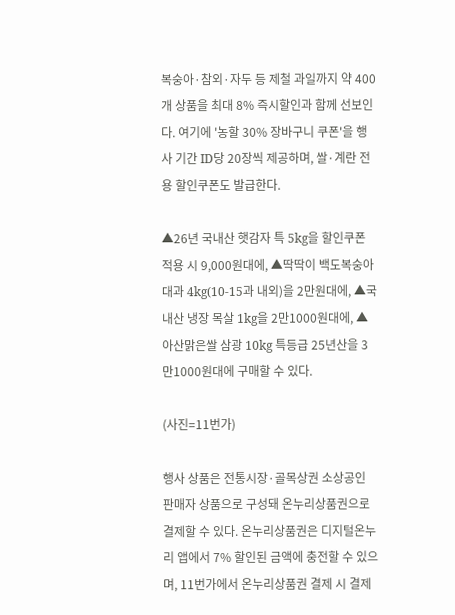복숭아·참외·자두 등 제철 과일까지 약 400개 상품을 최대 8% 즉시할인과 함께 선보인다. 여기에 '농할 30% 장바구니 쿠폰'을 행사 기간 ID당 20장씩 제공하며, 쌀·계란 전용 할인쿠폰도 발급한다.

▲26년 국내산 햇감자 특 5kg을 할인쿠폰 적용 시 9,000원대에, ▲딱딱이 백도복숭아 대과 4kg(10-15과 내외)을 2만원대에, ▲국내산 냉장 목살 1kg을 2만1000원대에, ▲아산맑은쌀 삼광 10kg 특등급 25년산을 3만1000원대에 구매할 수 있다.

(사진=11번가)

행사 상품은 전통시장·골목상권 소상공인 판매자 상품으로 구성돼 온누리상품권으로 결제할 수 있다. 온누리상품권은 디지털온누리 앱에서 7% 할인된 금액에 충전할 수 있으며, 11번가에서 온누리상품권 결제 시 결제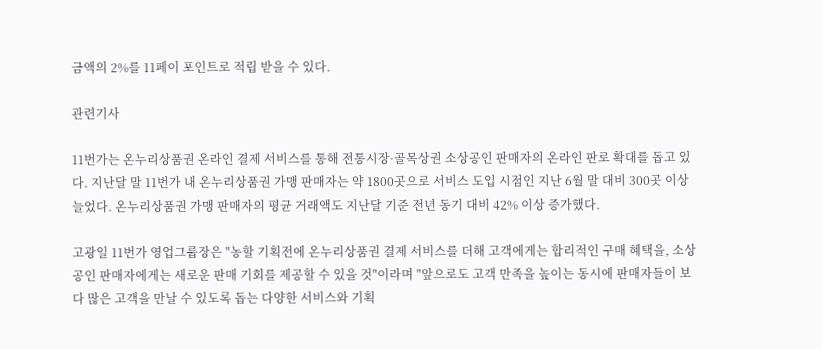금액의 2%를 11페이 포인트로 적립 받을 수 있다.

관련기사

11번가는 온누리상품권 온라인 결제 서비스를 통해 전통시장·골목상권 소상공인 판매자의 온라인 판로 확대를 돕고 있다. 지난달 말 11번가 내 온누리상품권 가맹 판매자는 약 1800곳으로 서비스 도입 시점인 지난 6월 말 대비 300곳 이상 늘었다. 온누리상품권 가맹 판매자의 평균 거래액도 지난달 기준 전년 동기 대비 42% 이상 증가했다.

고광일 11번가 영업그룹장은 "농할 기획전에 온누리상품권 결제 서비스를 더해 고객에게는 합리적인 구매 혜택을, 소상공인 판매자에게는 새로운 판매 기회를 제공할 수 있을 것"이라며 "앞으로도 고객 만족을 높이는 동시에 판매자들이 보다 많은 고객을 만날 수 있도록 돕는 다양한 서비스와 기획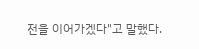전을 이어가겠다"고 말했다.